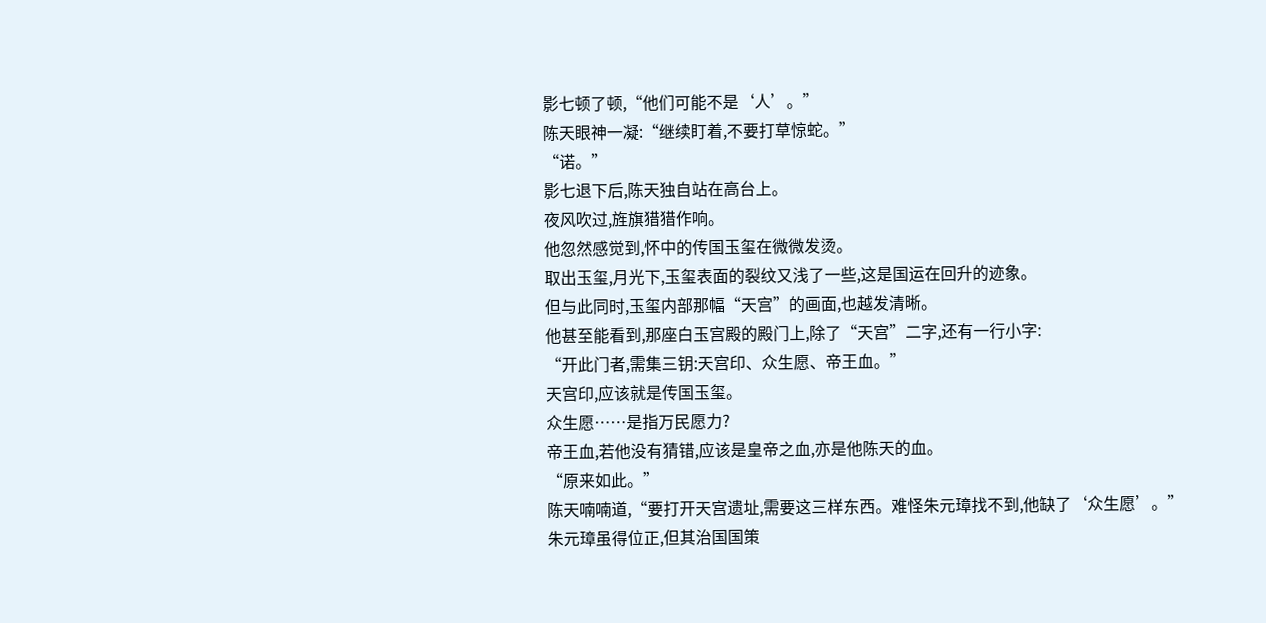影七顿了顿,“他们可能不是‘人’。”
陈天眼神一凝:“继续盯着,不要打草惊蛇。”
“诺。”
影七退下后,陈天独自站在高台上。
夜风吹过,旌旗猎猎作响。
他忽然感觉到,怀中的传国玉玺在微微发烫。
取出玉玺,月光下,玉玺表面的裂纹又浅了一些,这是国运在回升的迹象。
但与此同时,玉玺内部那幅“天宫”的画面,也越发清晰。
他甚至能看到,那座白玉宫殿的殿门上,除了“天宫”二字,还有一行小字:
“开此门者,需集三钥:天宫印、众生愿、帝王血。”
天宫印,应该就是传国玉玺。
众生愿……是指万民愿力?
帝王血,若他没有猜错,应该是皇帝之血,亦是他陈天的血。
“原来如此。”
陈天喃喃道,“要打开天宫遗址,需要这三样东西。难怪朱元璋找不到,他缺了‘众生愿’。”
朱元璋虽得位正,但其治国国策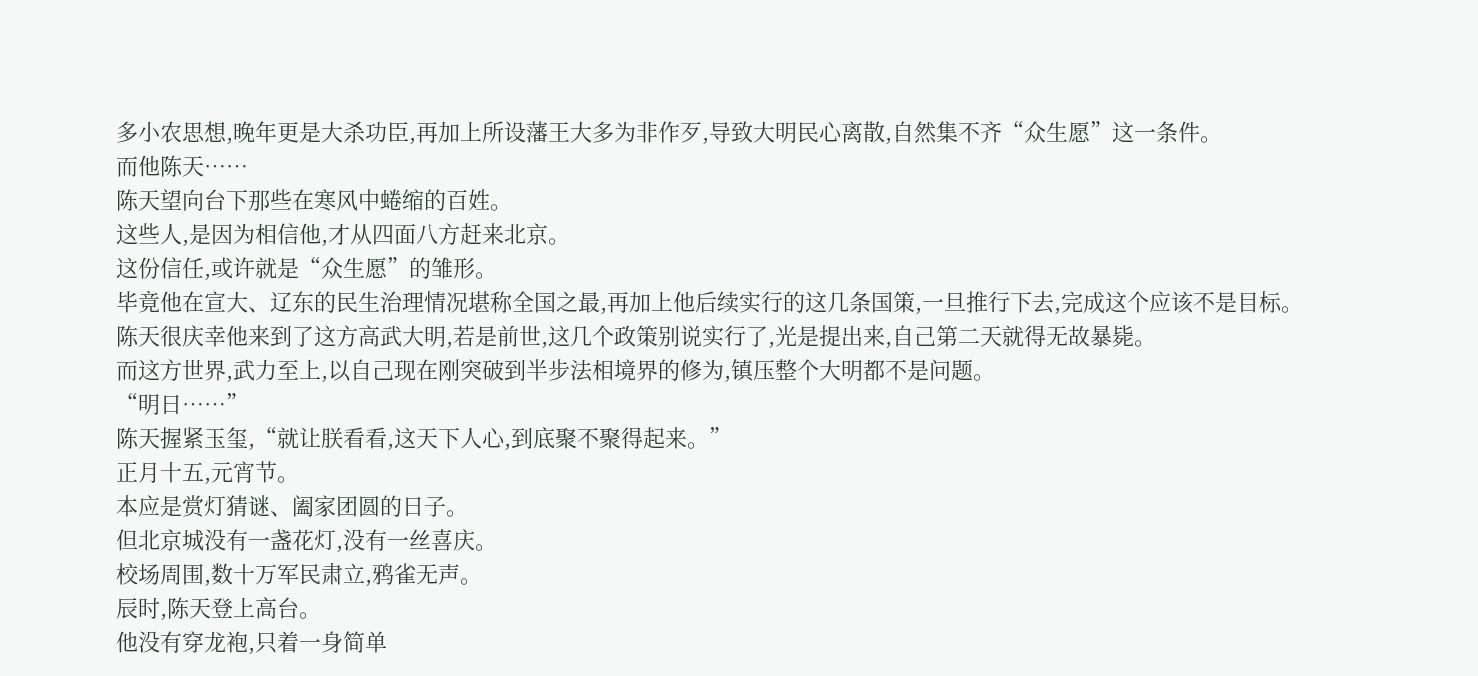多小农思想,晚年更是大杀功臣,再加上所设藩王大多为非作歹,导致大明民心离散,自然集不齐“众生愿”这一条件。
而他陈天……
陈天望向台下那些在寒风中蜷缩的百姓。
这些人,是因为相信他,才从四面八方赶来北京。
这份信任,或许就是“众生愿”的雏形。
毕竟他在宣大、辽东的民生治理情况堪称全国之最,再加上他后续实行的这几条国策,一旦推行下去,完成这个应该不是目标。
陈天很庆幸他来到了这方高武大明,若是前世,这几个政策别说实行了,光是提出来,自己第二天就得无故暴毙。
而这方世界,武力至上,以自己现在刚突破到半步法相境界的修为,镇压整个大明都不是问题。
“明日……”
陈天握紧玉玺,“就让朕看看,这天下人心,到底聚不聚得起来。”
正月十五,元宵节。
本应是赏灯猜谜、阖家团圆的日子。
但北京城没有一盏花灯,没有一丝喜庆。
校场周围,数十万军民肃立,鸦雀无声。
辰时,陈天登上高台。
他没有穿龙袍,只着一身简单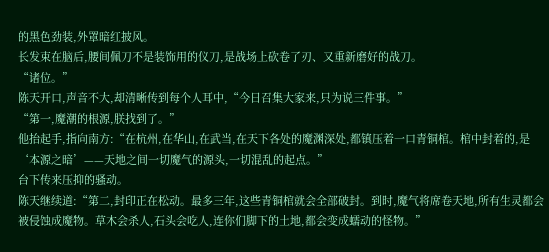的黑色劲装,外罩暗红披风。
长发束在脑后,腰间佩刀不是装饰用的仪刀,是战场上砍卷了刃、又重新磨好的战刀。
“诸位。”
陈天开口,声音不大,却清晰传到每个人耳中,“今日召集大家来,只为说三件事。”
“第一,魔潮的根源,朕找到了。”
他抬起手,指向南方:“在杭州,在华山,在武当,在天下各处的魔渊深处,都镇压着一口青铜棺。棺中封着的,是‘本源之暗’——天地之间一切魔气的源头,一切混乱的起点。”
台下传来压抑的骚动。
陈天继续道:“第二,封印正在松动。最多三年,这些青铜棺就会全部破封。到时,魔气将席卷天地,所有生灵都会被侵蚀成魔物。草木会杀人,石头会吃人,连你们脚下的土地,都会变成蠕动的怪物。”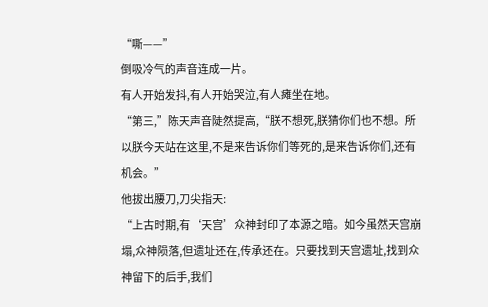“嘶——”
倒吸冷气的声音连成一片。
有人开始发抖,有人开始哭泣,有人瘫坐在地。
“第三,”陈天声音陡然提高,“朕不想死,朕猜你们也不想。所以朕今天站在这里,不是来告诉你们等死的,是来告诉你们,还有机会。”
他拔出腰刀,刀尖指天:
“上古时期,有‘天宫’众神封印了本源之暗。如今虽然天宫崩塌,众神陨落,但遗址还在,传承还在。只要找到天宫遗址,找到众神留下的后手,我们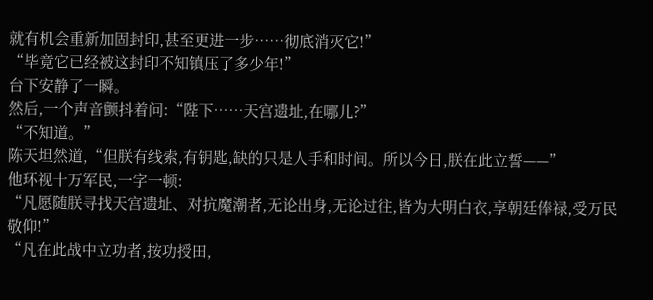就有机会重新加固封印,甚至更进一步……彻底消灭它!”
“毕竟它已经被这封印不知镇压了多少年!”
台下安静了一瞬。
然后,一个声音颤抖着问:“陛下……天宫遗址,在哪儿?”
“不知道。”
陈天坦然道,“但朕有线索,有钥匙,缺的只是人手和时间。所以今日,朕在此立誓——”
他环视十万军民,一字一顿:
“凡愿随朕寻找天宫遗址、对抗魔潮者,无论出身,无论过往,皆为大明白衣,享朝廷俸禄,受万民敬仰!”
“凡在此战中立功者,按功授田,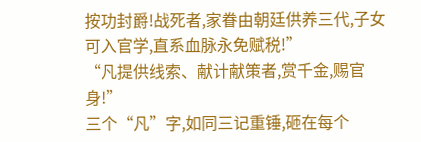按功封爵!战死者,家眷由朝廷供养三代,子女可入官学,直系血脉永免赋税!”
“凡提供线索、献计献策者,赏千金,赐官身!”
三个“凡”字,如同三记重锤,砸在每个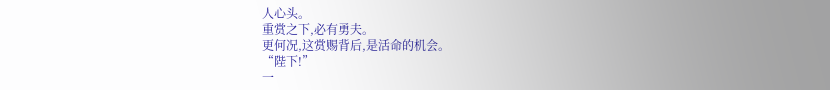人心头。
重赏之下,必有勇夫。
更何况,这赏赐背后,是活命的机会。
“陛下!”
一